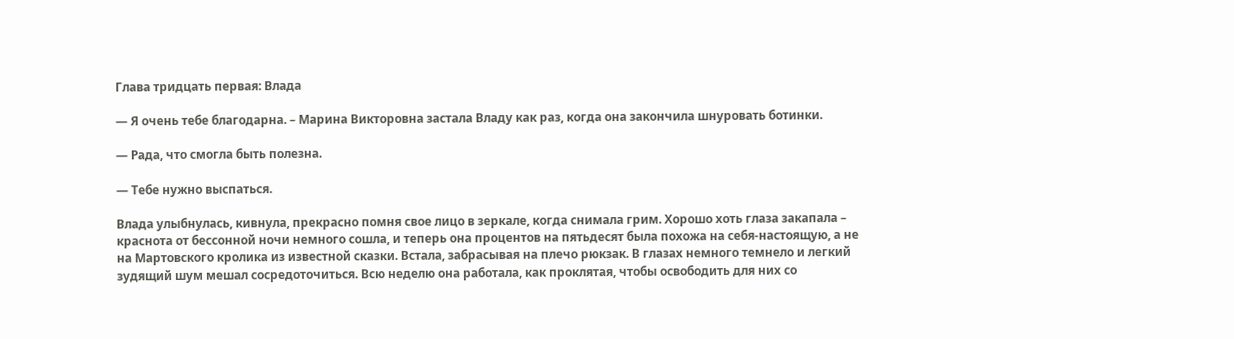Глава тридцать первая: Влада

— Я очень тебе благодарна. – Марина Викторовна застала Владу как раз, когда она закончила шнуровать ботинки.

— Рада, что смогла быть полезна.

— Тебе нужно выспаться.

Влада улыбнулась, кивнула, прекрасно помня свое лицо в зеркале, когда снимала грим. Хорошо хоть глаза закапала – краснота от бессонной ночи немного сошла, и теперь она процентов на пятьдесят была похожа на себя-настоящую, а не на Мартовского кролика из известной сказки. Встала, забрасывая на плечо рюкзак. В глазах немного темнело и легкий зудящий шум мешал сосредоточиться. Всю неделю она работала, как проклятая, чтобы освободить для них со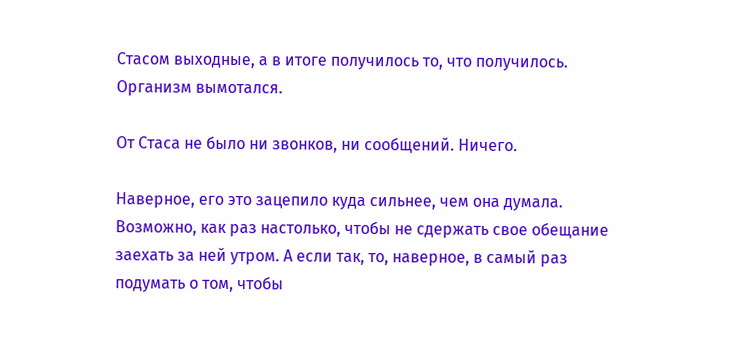Стасом выходные, а в итоге получилось то, что получилось. Организм вымотался.

От Стаса не было ни звонков, ни сообщений. Ничего.

Наверное, его это зацепило куда сильнее, чем она думала. Возможно, как раз настолько, чтобы не сдержать свое обещание заехать за ней утром. А если так, то, наверное, в самый раз подумать о том, чтобы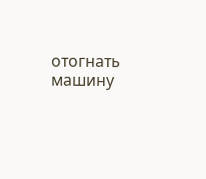отогнать машину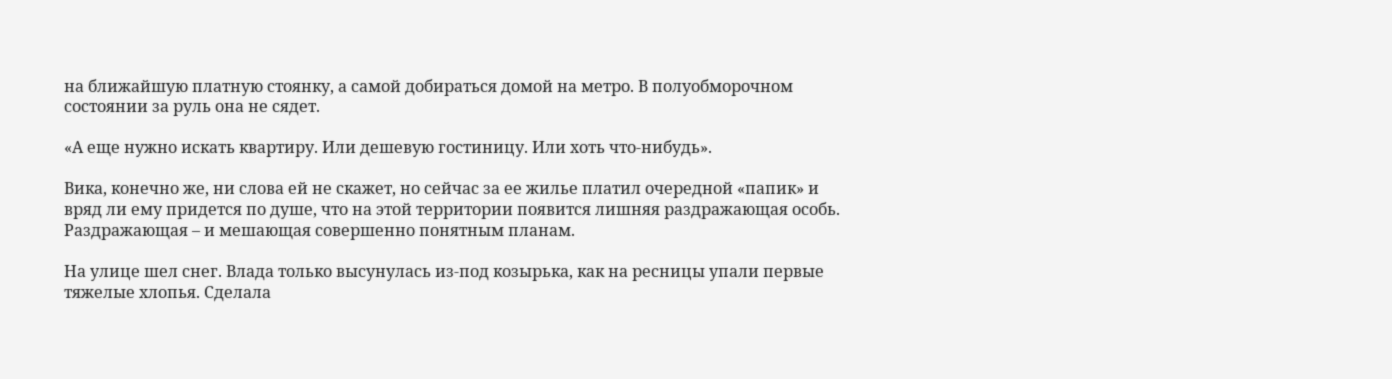на ближайшую платную стоянку, а самой добираться домой на метро. В полуобморочном состоянии за руль она не сядет.

«А еще нужно искать квартиру. Или дешевую гостиницу. Или хоть что-нибудь».

Вика, конечно же, ни слова ей не скажет, но сейчас за ее жилье платил очередной «папик» и вряд ли ему придется по душе, что на этой территории появится лишняя раздражающая особь. Раздражающая – и мешающая совершенно понятным планам.

На улице шел снег. Влада только высунулась из-под козырька, как на ресницы упали первые тяжелые хлопья. Сделала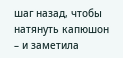шаг назад, чтобы натянуть капюшон – и заметила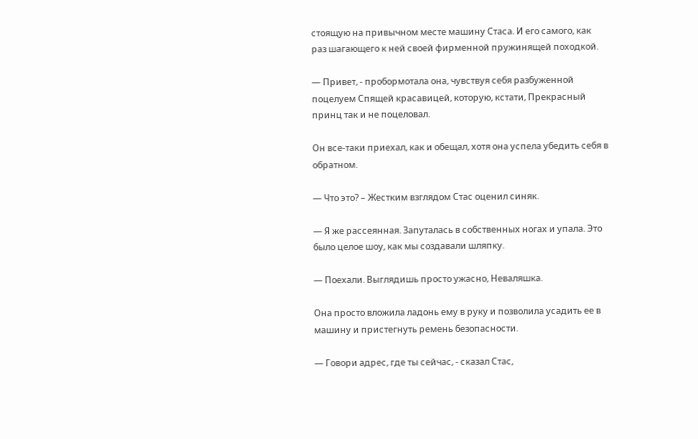стоящую на привычном месте машину Стаса. И его самого, как раз шагающего к ней своей фирменной пружинящей походкой.

— Привет, - пробормотала она, чувствуя себя разбуженной поцелуем Спящей красавицей, которую, кстати, Прекрасный принц так и не поцеловал.

Он все-таки приехал, как и обещал, хотя она успела убедить себя в обратном.

— Что это? – Жестким взглядом Стас оценил синяк.

— Я же рассеянная. Запуталась в собственных ногах и упала. Это было целое шоу, как мы создавали шляпку.

— Поехали. Выглядишь просто ужасно, Неваляшка.

Она просто вложила ладонь ему в руку и позволила усадить ее в машину и пристегнуть ремень безопасности.

— Говори адрес, где ты сейчас, - сказал Стас,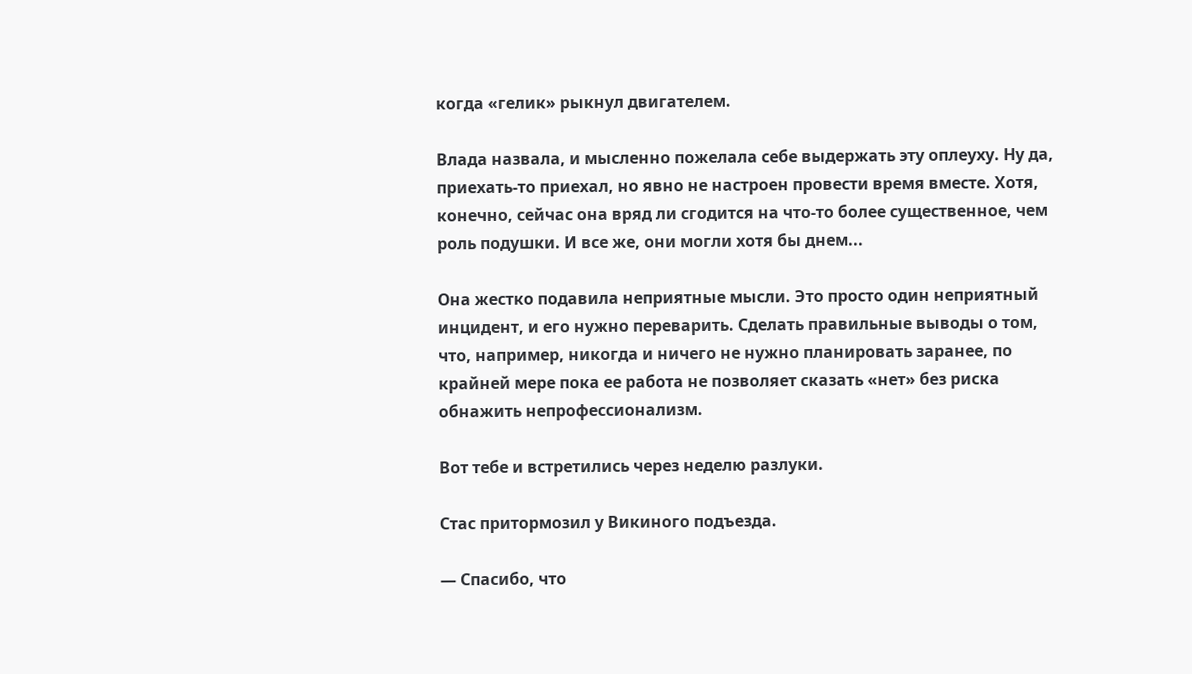когда «гелик» рыкнул двигателем.

Влада назвала, и мысленно пожелала себе выдержать эту оплеуху. Ну да, приехать-то приехал, но явно не настроен провести время вместе. Хотя, конечно, сейчас она вряд ли сгодится на что-то более существенное, чем роль подушки. И все же, они могли хотя бы днем...

Она жестко подавила неприятные мысли. Это просто один неприятный инцидент, и его нужно переварить. Сделать правильные выводы о том, что, например, никогда и ничего не нужно планировать заранее, по крайней мере пока ее работа не позволяет сказать «нет» без риска обнажить непрофессионализм.

Вот тебе и встретились через неделю разлуки.

Стас притормозил у Викиного подъезда.

— Спасибо, что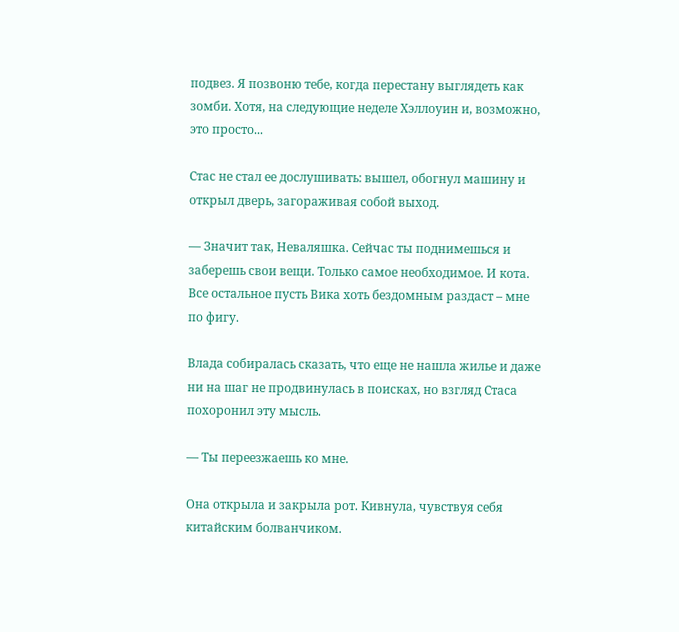подвез. Я позвоню тебе, когда перестану выглядеть как зомби. Хотя, на следующие неделе Хэллоуин и, возможно, это просто...

Стас не стал ее дослушивать: вышел, обогнул машину и открыл дверь, загораживая собой выход.

— Значит так, Неваляшка. Сейчас ты поднимешься и заберешь свои вещи. Только самое необходимое. И кота. Все остальное пусть Вика хоть бездомным раздаст – мне по фигу.

Влада собиралась сказать, что еще не нашла жилье и даже ни на шаг не продвинулась в поисках, но взгляд Стаса похоронил эту мысль.

— Ты переезжаешь ко мне.

Она открыла и закрыла рот. Кивнула, чувствуя себя китайским болванчиком.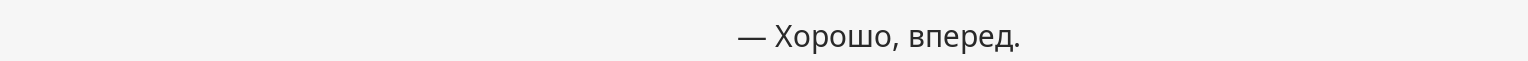— Хорошо, вперед.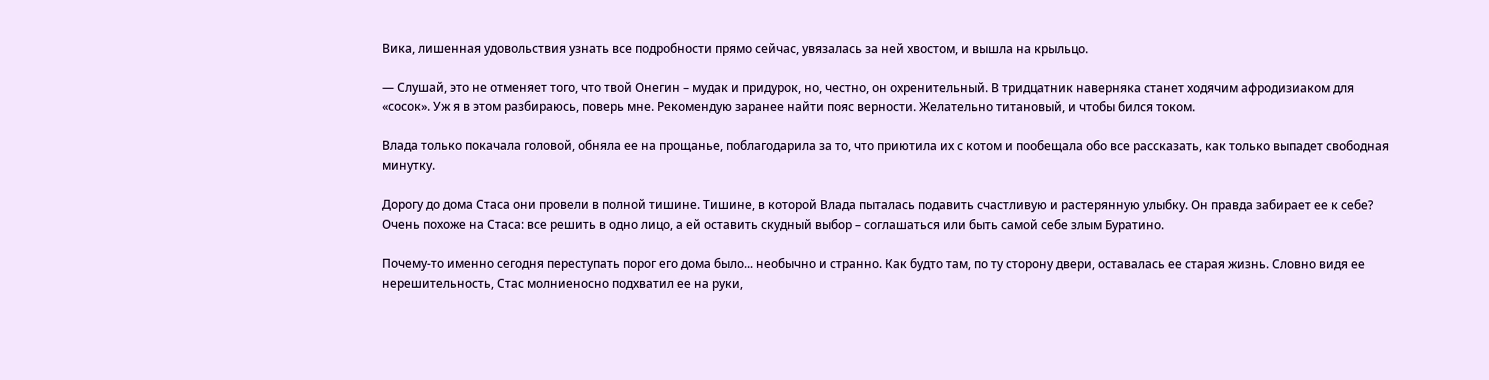Вика, лишенная удовольствия узнать все подробности прямо сейчас, увязалась за ней хвостом, и вышла на крыльцо.

— Слушай, это не отменяет того, что твой Онегин – мудак и придурок, но, честно, он охренительный. В тридцатник наверняка станет ходячим афродизиаком для «сосок». Уж я в этом разбираюсь, поверь мне. Рекомендую заранее найти пояс верности. Желательно титановый, и чтобы бился током.

Влада только покачала головой, обняла ее на прощанье, поблагодарила за то, что приютила их с котом и пообещала обо все рассказать, как только выпадет свободная минутку.

Дорогу до дома Стаса они провели в полной тишине. Тишине, в которой Влада пыталась подавить счастливую и растерянную улыбку. Он правда забирает ее к себе? Очень похоже на Стаса: все решить в одно лицо, а ей оставить скудный выбор – соглашаться или быть самой себе злым Буратино.

Почему-то именно сегодня переступать порог его дома было... необычно и странно. Как будто там, по ту сторону двери, оставалась ее старая жизнь. Словно видя ее нерешительность, Стас молниеносно подхватил ее на руки,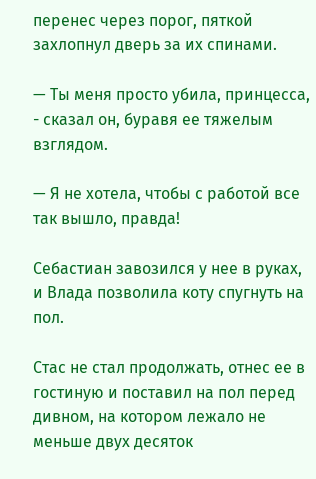перенес через порог, пяткой захлопнул дверь за их спинами.

— Ты меня просто убила, принцесса, - сказал он, буравя ее тяжелым взглядом.

— Я не хотела, чтобы с работой все так вышло, правда!

Себастиан завозился у нее в руках, и Влада позволила коту спугнуть на пол.

Стас не стал продолжать, отнес ее в гостиную и поставил на пол перед дивном, на котором лежало не меньше двух десяток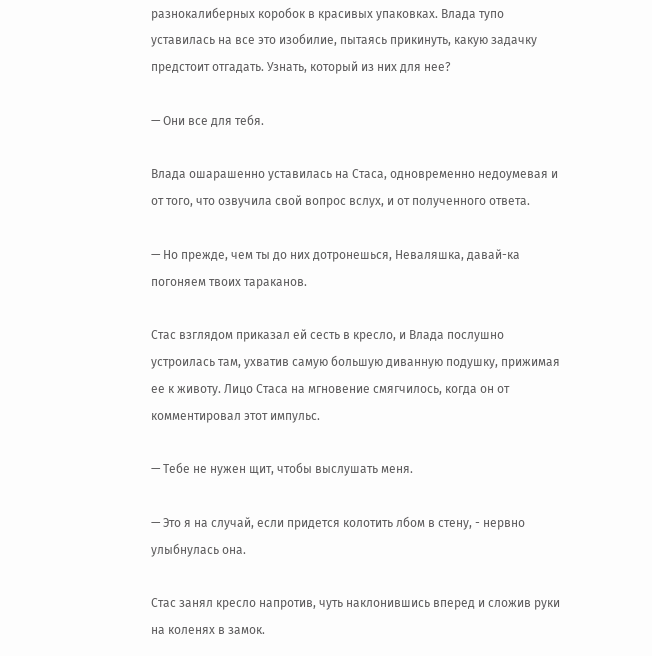разнокалиберных коробок в красивых упаковках. Влада тупо уставилась на все это изобилие, пытаясь прикинуть, какую задачку предстоит отгадать. Узнать, который из них для нее?

— Они все для тебя.

Влада ошарашенно уставилась на Стаса, одновременно недоумевая и от того, что озвучила свой вопрос вслух, и от полученного ответа.

— Но прежде, чем ты до них дотронешься, Неваляшка, давай-ка погоняем твоих тараканов.

Стас взглядом приказал ей сесть в кресло, и Влада послушно устроилась там, ухватив самую большую диванную подушку, прижимая ее к животу. Лицо Стаса на мгновение смягчилось, когда он от комментировал этот импульс.

— Тебе не нужен щит, чтобы выслушать меня.

— Это я на случай, если придется колотить лбом в стену, - нервно улыбнулась она.

Стас занял кресло напротив, чуть наклонившись вперед и сложив руки на коленях в замок.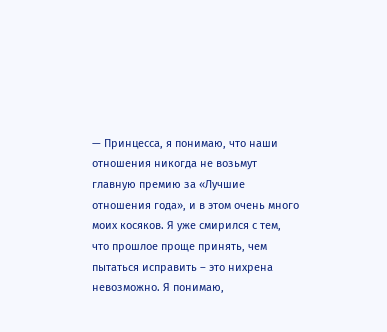— Принцесса, я понимаю, что наши отношения никогда не возьмут главную премию за «Лучшие отношения года», и в этом очень много моих косяков. Я уже смирился с тем, что прошлое проще принять, чем пытаться исправить – это нихрена невозможно. Я понимаю,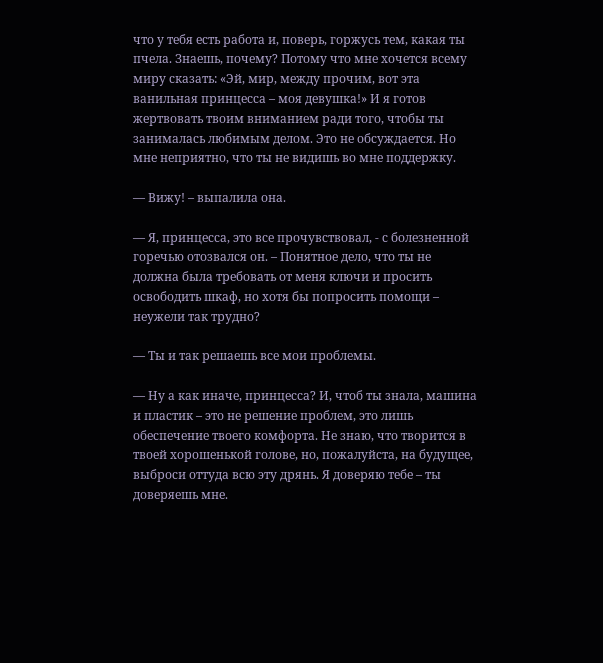что у тебя есть работа и, поверь, горжусь тем, какая ты пчела. Знаешь, почему? Потому что мне хочется всему миру сказать: «Эй, мир, между прочим, вот эта ванильная принцесса – моя девушка!» И я готов жертвовать твоим вниманием ради того, чтобы ты занималась любимым делом. Это не обсуждается. Но мне неприятно, что ты не видишь во мне поддержку.

— Вижу! – выпалила она.

— Я, принцесса, это все прочувствовал, - с болезненной горечью отозвался он. – Понятное дело, что ты не должна была требовать от меня ключи и просить освободить шкаф, но хотя бы попросить помощи – неужели так трудно?

— Ты и так решаешь все мои проблемы.

— Ну а как иначе, принцесса? И, чтоб ты знала, машина и пластик – это не решение проблем, это лишь обеспечение твоего комфорта. Не знаю, что творится в твоей хорошенькой голове, но, пожалуйста, на будущее, выброси оттуда всю эту дрянь. Я доверяю тебе – ты доверяешь мне.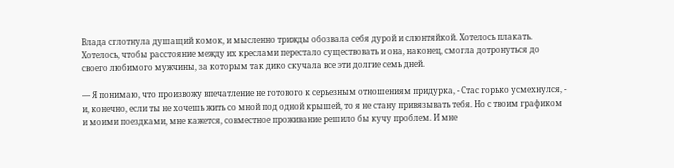Влада сглотнула душащий комок, и мысленно трижды обозвала себя дурой и слюнтяйкой. Хотелось плакать. Хотелось, чтобы расстояние между их креслами перестало существовать и она, наконец, смогла дотронуться до своего любимого мужчины, за которым так дико скучала все эти долгие семь дней.

— Я понимаю, что произвожу впечатление не готового к серьезным отношениям придурка, - Стас горько усмехнулся, - и, конечно, если ты не хочешь жить со мной под одной крышей, то я не стану привязывать тебя. Но с твоим графиком и моими поездками, мне кажется, совместное проживание решило бы кучу проблем. И мне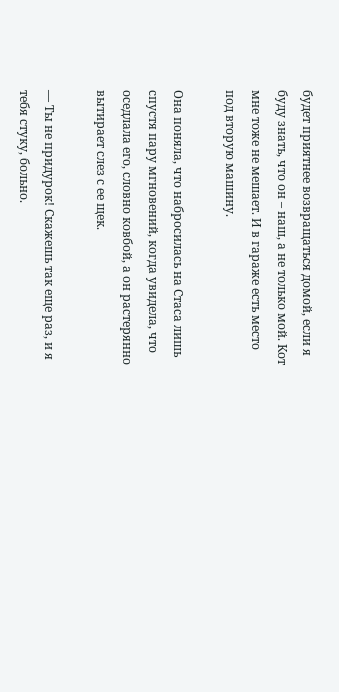будет приятнее возвращаться домой, если я буду знать, что он – наш, а не только мой. Кот мне тоже не мешает. И в гараже есть место под вторую машину.

Она поняла, что набросилась на Стаса лишь спустя пару мгновений, когда увидела, что оседлала его, словно ковбой, а он растерянно вытирает слез с ее щек.

— Ты не придурок! Скажешь так еще раз, и я тебя стуку, больно.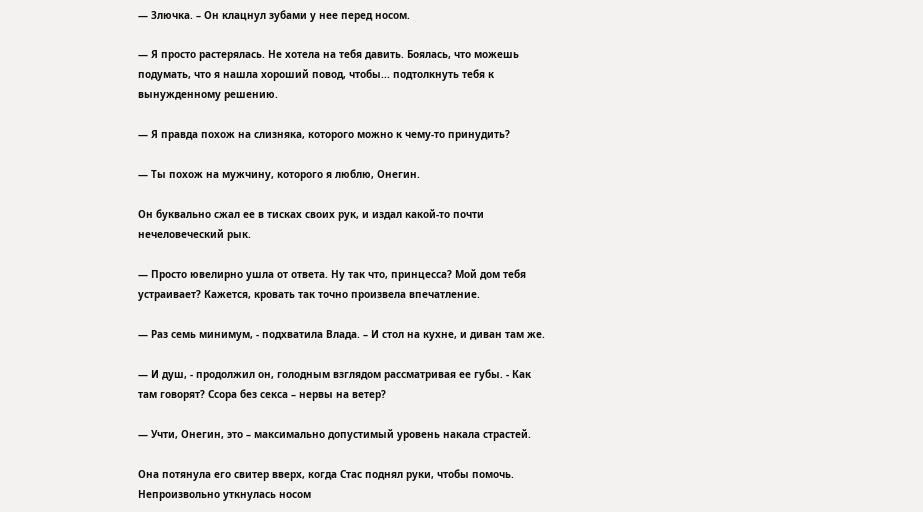— Злючка. – Он клацнул зубами у нее перед носом.

— Я просто растерялась. Не хотела на тебя давить. Боялась, что можешь подумать, что я нашла хороший повод, чтобы... подтолкнуть тебя к вынужденному решению.

— Я правда похож на слизняка, которого можно к чему-то принудить?

— Ты похож на мужчину, которого я люблю, Онегин.

Он буквально сжал ее в тисках своих рук, и издал какой-то почти нечеловеческий рык.

— Просто ювелирно ушла от ответа. Ну так что, принцесса? Мой дом тебя устраивает? Кажется, кровать так точно произвела впечатление.

— Раз семь минимум, - подхватила Влада. – И стол на кухне, и диван там же.

— И душ, - продолжил он, голодным взглядом рассматривая ее губы. - Как там говорят? Ссора без секса – нервы на ветер?

— Учти, Онегин, это – максимально допустимый уровень накала страстей.

Она потянула его свитер вверх, когда Стас поднял руки, чтобы помочь. Непроизвольно уткнулась носом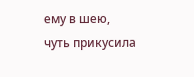ему в шею, чуть прикусила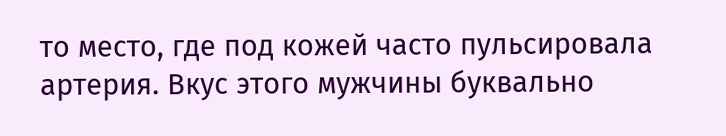то место, где под кожей часто пульсировала артерия. Вкус этого мужчины буквально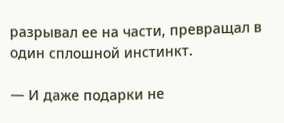разрывал ее на части, превращал в один сплошной инстинкт.

— И даже подарки не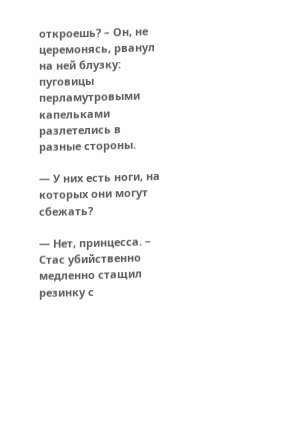откроешь? – Он, не церемонясь, рванул на ней блузку: пуговицы перламутровыми капельками разлетелись в разные стороны.

— У них есть ноги, на которых они могут сбежать?

— Нет, принцесса. – Стас убийственно медленно стащил резинку с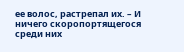ее волос, растрепал их. – И ничего скоропортящегося среди них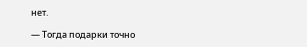нет.

— Тогда подарки точно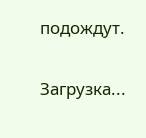подождут.


Загрузка...